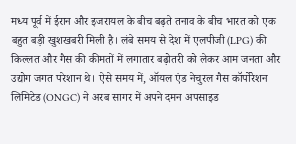मध्य पूर्व में ईरान और इजरायल के बीच बढ़ते तनाव के बीच भारत को एक बहुत बड़ी खुशखबरी मिली है। लंबे समय से देश में एलपीजी (LPG) की किल्लत और गैस की कीमतों में लगातार बढ़ोतरी को लेकर आम जनता और उद्योग जगत परेशान थे। ऐसे समय में, ऑयल एंड नेचुरल गैस कॉर्पोरेशन लिमिटेड (ONGC) ने अरब सागर में अपने दमन अपसाइड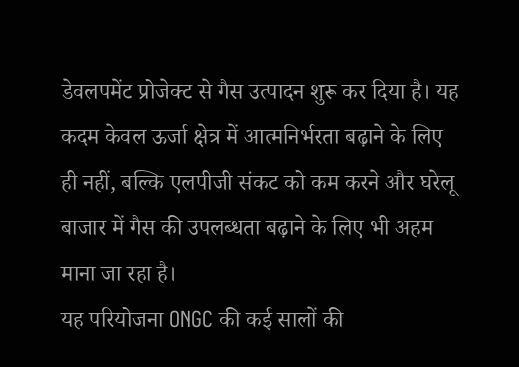डेवलपमेंट प्रोजेक्ट से गैस उत्पादन शुरू कर दिया है। यह कदम केवल ऊर्जा क्षेत्र में आत्मनिर्भरता बढ़ाने के लिए ही नहीं, बल्कि एलपीजी संकट को कम करने और घरेलू बाजार में गैस की उपलब्धता बढ़ाने के लिए भी अहम माना जा रहा है।
यह परियोजना ONGC की कई सालों की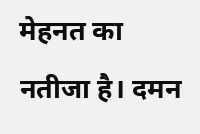मेहनत का नतीजा है। दमन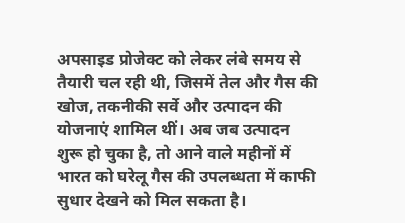अपसाइड प्रोजेक्ट को लेकर लंबे समय से तैयारी चल रही थी, जिसमें तेल और गैस की खोज, तकनीकी सर्वे और उत्पादन की योजनाएं शामिल थीं। अब जब उत्पादन शुरू हो चुका है, तो आने वाले महीनों में भारत को घरेलू गैस की उपलब्धता में काफी सुधार देखने को मिल सकता है।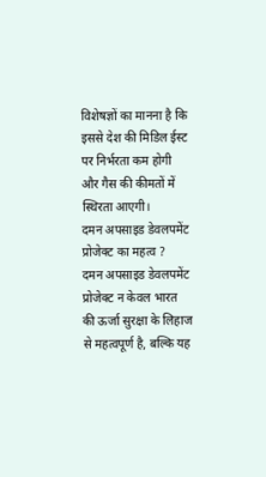विशेषज्ञों का मानना है कि इससे देश की मिडिल ईस्ट पर निर्भरता कम होगी और गैस की कीमतों में स्थिरता आएगी।
दमन अपसाइड डेवलपमेंट प्रोजेक्ट का महत्व ?
दमन अपसाइड डेवलपमेंट प्रोजेक्ट न केवल भारत की ऊर्जा सुरक्षा के लिहाज से महत्वपूर्ण है, बल्कि यह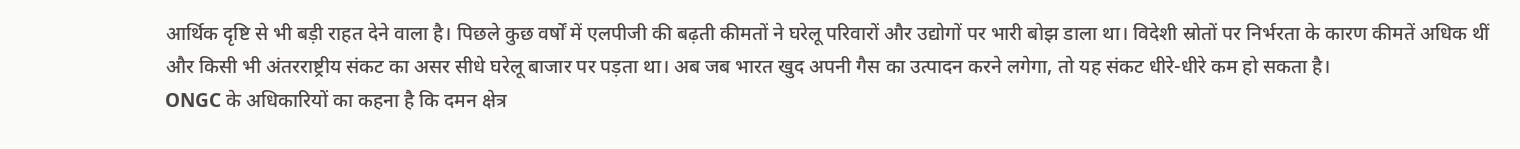आर्थिक दृष्टि से भी बड़ी राहत देने वाला है। पिछले कुछ वर्षों में एलपीजी की बढ़ती कीमतों ने घरेलू परिवारों और उद्योगों पर भारी बोझ डाला था। विदेशी स्रोतों पर निर्भरता के कारण कीमतें अधिक थीं और किसी भी अंतरराष्ट्रीय संकट का असर सीधे घरेलू बाजार पर पड़ता था। अब जब भारत खुद अपनी गैस का उत्पादन करने लगेगा, तो यह संकट धीरे-धीरे कम हो सकता है।
ONGC के अधिकारियों का कहना है कि दमन क्षेत्र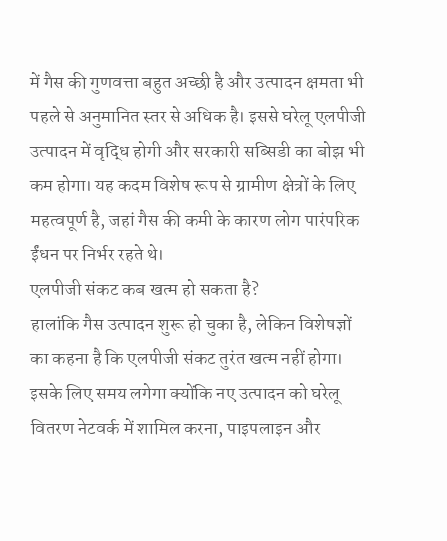में गैस की गुणवत्ता बहुत अच्छी है और उत्पादन क्षमता भी पहले से अनुमानित स्तर से अधिक है। इससे घरेलू एलपीजी उत्पादन में वृद्धि होगी और सरकारी सब्सिडी का बोझ भी कम होगा। यह कदम विशेष रूप से ग्रामीण क्षेत्रों के लिए महत्वपूर्ण है, जहां गैस की कमी के कारण लोग पारंपरिक ईंधन पर निर्भर रहते थे।
एलपीजी संकट कब खत्म हो सकता है?
हालांकि गैस उत्पादन शुरू हो चुका है, लेकिन विशेषज्ञों का कहना है कि एलपीजी संकट तुरंत खत्म नहीं होगा। इसके लिए समय लगेगा क्योंकि नए उत्पादन को घरेलू वितरण नेटवर्क में शामिल करना, पाइपलाइन और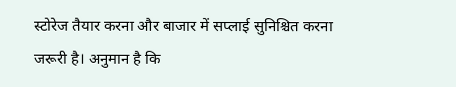स्टोरेज तैयार करना और बाजार में सप्लाई सुनिश्चित करना जरूरी है। अनुमान है कि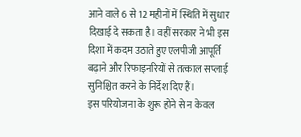आने वाले 6 से 12 महीनों में स्थिति में सुधार दिखाई दे सकता है। वहीं सरकार ने भी इस दिशा में कदम उठाते हुए एलपीजी आपूर्ति बढ़ाने और रिफाइनरियों से तत्काल सप्लाई सुनिश्चित करने के निर्देश दिए हैं।
इस परियोजना के शुरू होने से न केवल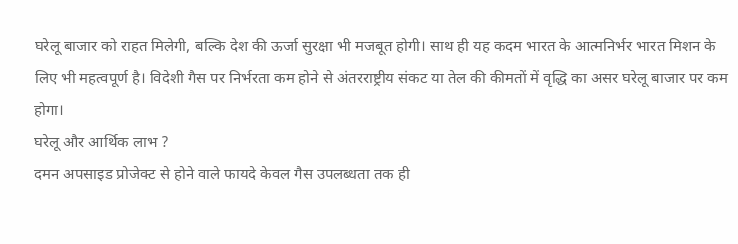घरेलू बाजार को राहत मिलेगी, बल्कि देश की ऊर्जा सुरक्षा भी मजबूत होगी। साथ ही यह कदम भारत के आत्मनिर्भर भारत मिशन के लिए भी महत्वपूर्ण है। विदेशी गैस पर निर्भरता कम होने से अंतरराष्ट्रीय संकट या तेल की कीमतों में वृद्धि का असर घरेलू बाजार पर कम होगा।
घरेलू और आर्थिक लाभ ?
दमन अपसाइड प्रोजेक्ट से होने वाले फायदे केवल गैस उपलब्धता तक ही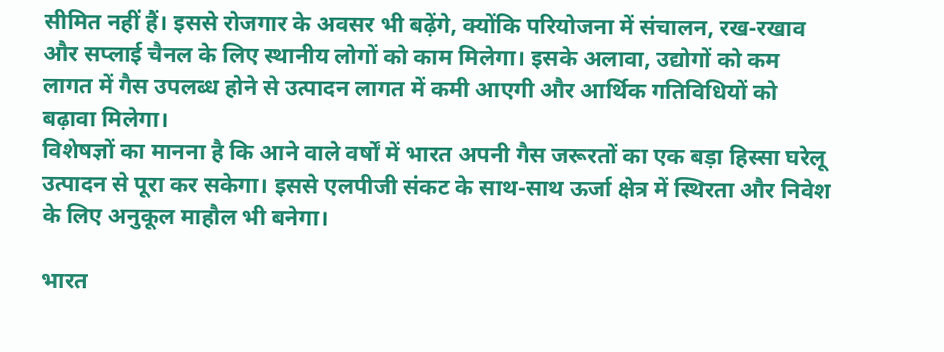सीमित नहीं हैं। इससे रोजगार के अवसर भी बढ़ेंगे, क्योंकि परियोजना में संचालन, रख-रखाव और सप्लाई चैनल के लिए स्थानीय लोगों को काम मिलेगा। इसके अलावा, उद्योगों को कम लागत में गैस उपलब्ध होने से उत्पादन लागत में कमी आएगी और आर्थिक गतिविधियों को बढ़ावा मिलेगा।
विशेषज्ञों का मानना है कि आने वाले वर्षों में भारत अपनी गैस जरूरतों का एक बड़ा हिस्सा घरेलू उत्पादन से पूरा कर सकेगा। इससे एलपीजी संकट के साथ-साथ ऊर्जा क्षेत्र में स्थिरता और निवेश के लिए अनुकूल माहौल भी बनेगा।

भारत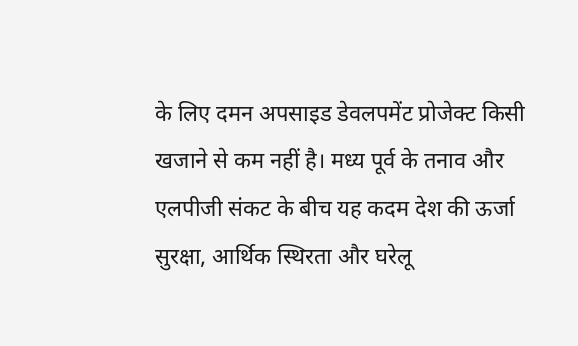के लिए दमन अपसाइड डेवलपमेंट प्रोजेक्ट किसी खजाने से कम नहीं है। मध्य पूर्व के तनाव और एलपीजी संकट के बीच यह कदम देश की ऊर्जा सुरक्षा, आर्थिक स्थिरता और घरेलू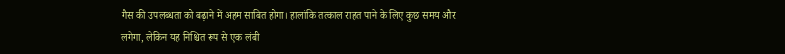गैस की उपलब्धता को बढ़ाने में अहम साबित होगा। हालांकि तत्काल राहत पाने के लिए कुछ समय और लगेगा, लेकिन यह निश्चित रूप से एक लंबी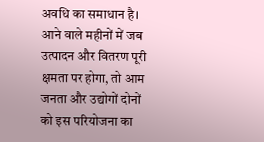अवधि का समाधान है। आने वाले महीनों में जब उत्पादन और वितरण पूरी क्षमता पर होगा, तो आम जनता और उद्योगों दोनों को इस परियोजना का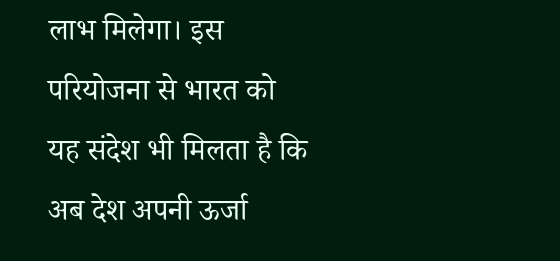लाभ मिलेगा। इस परियोजना से भारत को यह संदेश भी मिलता है कि अब देश अपनी ऊर्जा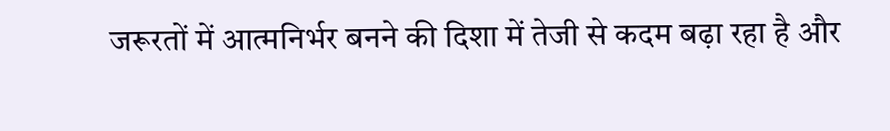जरूरतों में आत्मनिर्भर बनने की दिशा में तेजी से कदम बढ़ा रहा है और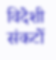विदेशी संकटों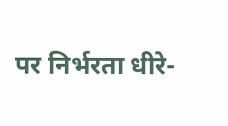पर निर्भरता धीरे-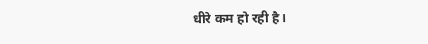धीरे कम हो रही है।